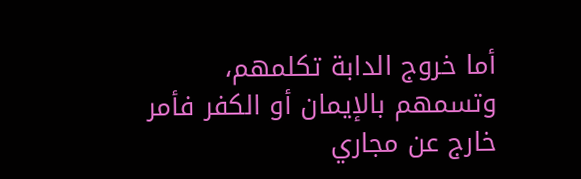أما خروج الدابة تكلمهم، وتسمهم بالإيمان أو الكفر فأمر خارج عن مجاري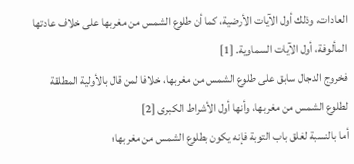العادات، وذلك أول الآيات الأرضية، كما أن طلوع الشمس من مغربها على خلاف عادتها المألوفة، أول الآيات السماوية. [1]
فخروج الدجال سابق على طلوع الشمس من مغربها، خلافا لمن قال بالأولية المطلقة لطلوع الشمس من مغربها، وأنها أول الأشراط الكبرى [2]
أما بالنسبة لغلق باب التوبة فإنه يكون بطلوع الشمس من مغربها؛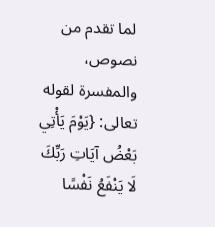لما تقدم من نصوص، والمفسرة لقوله تعالى: {يَوْمَ يَأْتِي بَعْضُ آيَاتِ رَبِّكَ لَا يَنْفَعُ نَفْسًا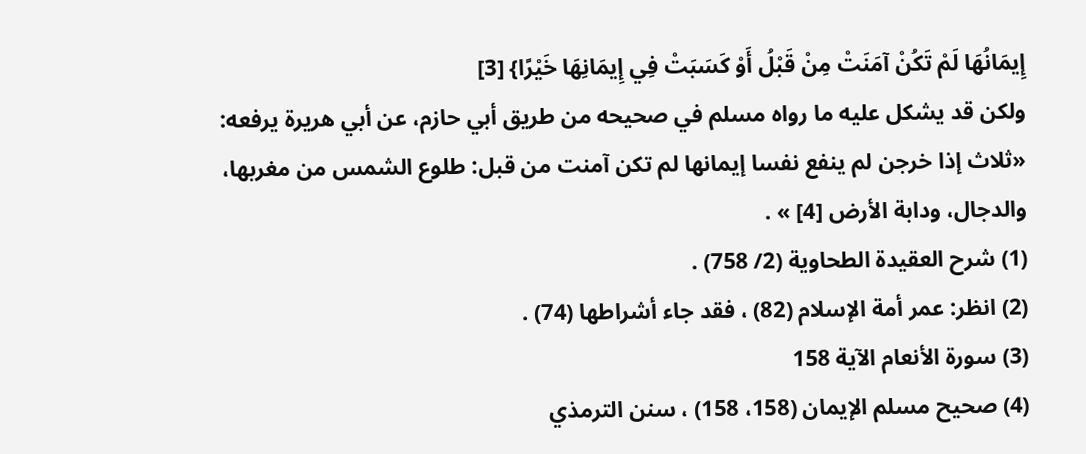إِيمَانُهَا لَمْ تَكُنْ آمَنَتْ مِنْ قَبْلُ أَوْ كَسَبَتْ فِي إِيمَانِهَا خَيْرًا} [3]
ولكن قد يشكل عليه ما رواه مسلم في صحيحه من طريق أبي حازم، عن أبي هريرة يرفعه: «ثلاث إذا خرجن لم ينفع نفسا إيمانها لم تكن آمنت من قبل: طلوع الشمس من مغربها، والدجال، ودابة الأرض [4] » .
(1) شرح العقيدة الطحاوية (2/ 758) .
(2) انظر: عمر أمة الإسلام (82) ، فقد جاء أشراطها (74) .
(3) سورة الأنعام الآية 158
(4) صحيح مسلم الإيمان (158، 158) ، سنن الترمذي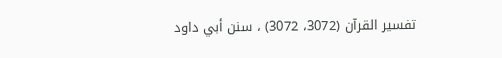تفسير القرآن (3072، 3072) ، سنن أبي داود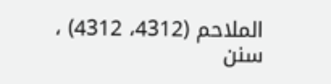الملاحم (4312، 4312) ، سنن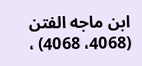ابن ماجه الفتن (4068، 4068) ،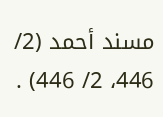مسند أحمد (2/ 446، 2/ 446) .